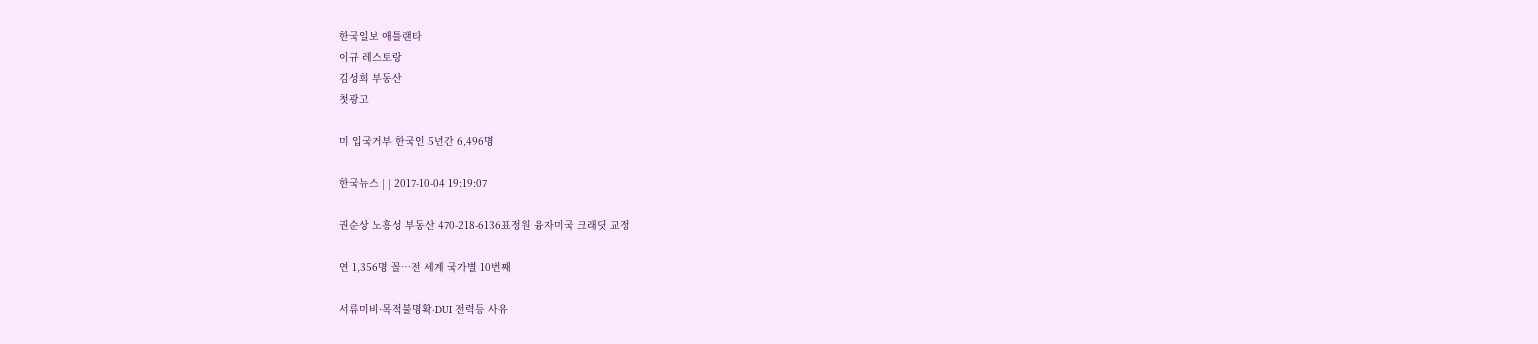한국일보 애틀랜타
이규 레스토랑
김성희 부동산
첫광고

미 입국거부 한국인 5년간 6,496명

한국뉴스 | | 2017-10-04 19:19:07

권순상 노흥성 부동산 470-218-6136표정원 융자미국 크래딧 교정

연 1,356명 꼴…전 세계 국가별 10번째

서류미비·목적불명확∙DUI 전력등 사유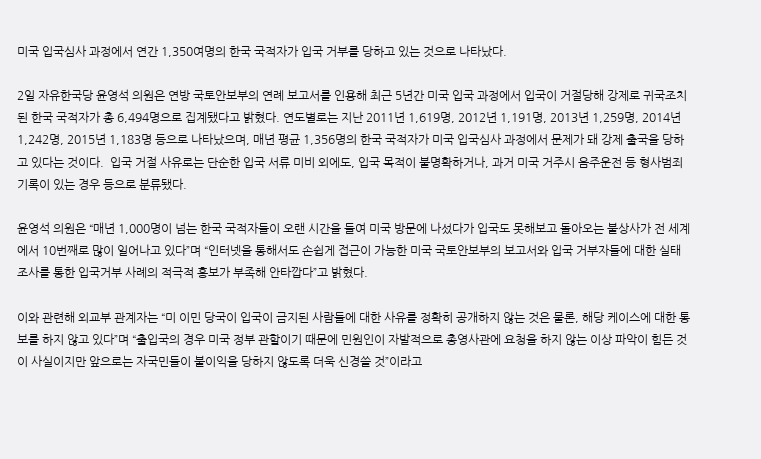미국 입국심사 과정에서 연간 1,350여명의 한국 국적자가 입국 거부를 당하고 있는 것으로 나타났다.

2일 자유한국당 윤영석 의원은 연방 국토안보부의 연례 보고서를 인용해 최근 5년간 미국 입국 과정에서 입국이 거절당해 강제로 귀국조치된 한국 국적자가 총 6,494명으로 집계됐다고 밝혔다. 연도별로는 지난 2011년 1,619명, 2012년 1,191명, 2013년 1,259명, 2014년 1,242명, 2015년 1,183명 등으로 나타났으며, 매년 평균 1,356명의 한국 국적자가 미국 입국심사 과정에서 문제가 돼 강제 출국을 당하고 있다는 것이다.  입국 거절 사유로는 단순한 입국 서류 미비 외에도, 입국 목적이 불명확하거나, 과거 미국 거주시 음주운전 등 형사범죄 기록이 있는 경우 등으로 분류됐다.

윤영석 의원은 “매년 1,000명이 넘는 한국 국적자들이 오랜 시간을 들여 미국 방문에 나섰다가 입국도 못해보고 돌아오는 불상사가 전 세계에서 10번째로 많이 일어나고 있다”며 “인터넷을 통해서도 손쉽게 접근이 가능한 미국 국토안보부의 보고서와 입국 거부자들에 대한 실태조사를 통한 입국거부 사례의 적극적 홍보가 부족해 안타깝다”고 밝혔다.

이와 관련해 외교부 관계자는 “미 이민 당국이 입국이 금지된 사람들에 대한 사유를 정확히 공개하지 않는 것은 물론, 해당 케이스에 대한 통보를 하지 않고 있다”며 “출입국의 경우 미국 정부 관할이기 때문에 민원인이 자발적으로 총영사관에 요청을 하지 않는 이상 파악이 힘든 것이 사실이지만 앞으로는 자국민들이 불이익을 당하지 않도록 더욱 신경쓸 것”이라고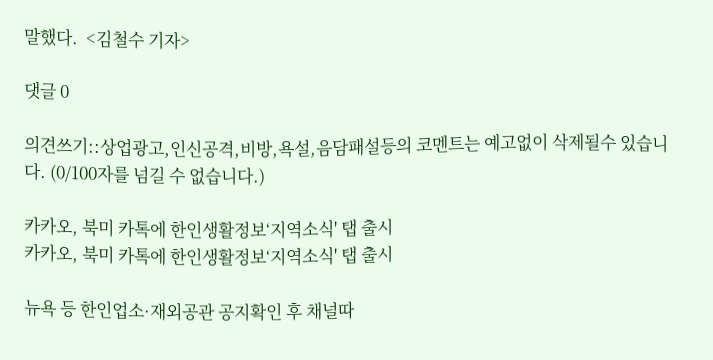말했다.  <김철수 기자>

댓글 0

의견쓰기::상업광고,인신공격,비방,욕설,음담패설등의 코멘트는 예고없이 삭제될수 있습니다. (0/100자를 넘길 수 없습니다.)

카카오, 북미 카톡에 한인생활정보‘지역소식' 탭 출시
카카오, 북미 카톡에 한인생활정보‘지역소식' 탭 출시

뉴욕 등 한인업소·재외공관 공지확인 후 채널따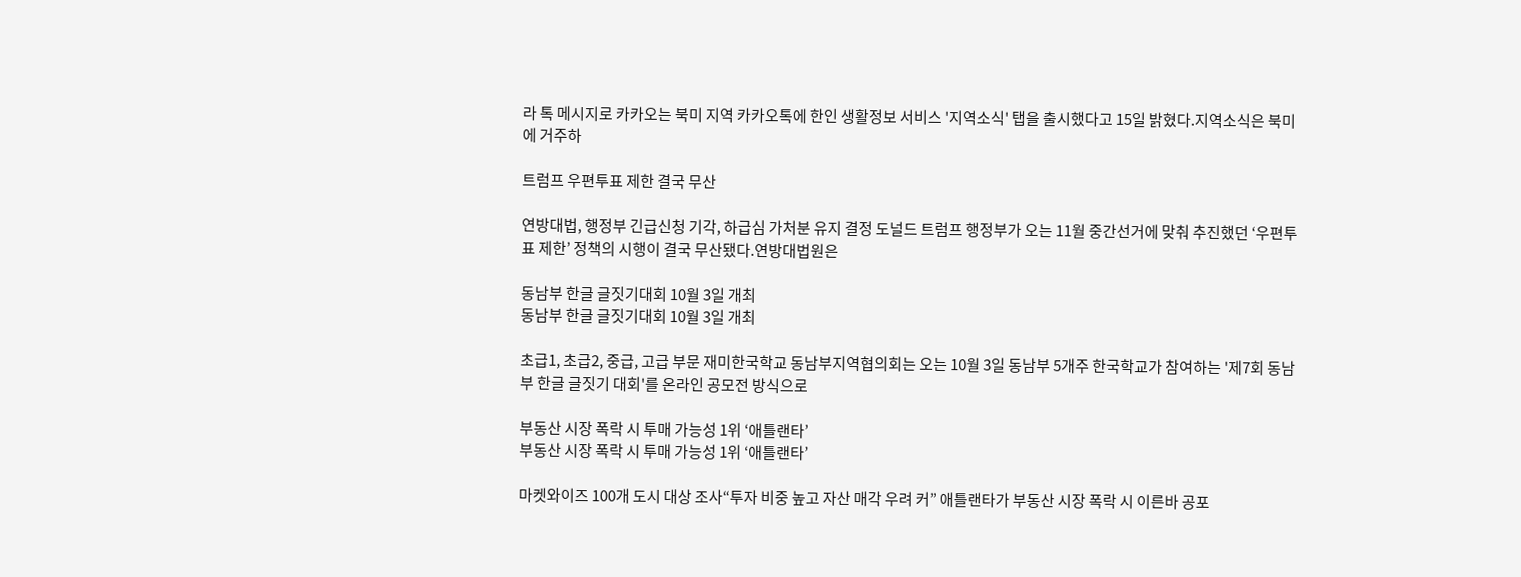라 톡 메시지로 카카오는 북미 지역 카카오톡에 한인 생활정보 서비스 '지역소식' 탭을 출시했다고 15일 밝혔다.지역소식은 북미에 거주하

트럼프 우편투표 제한 결국 무산

연방대법, 행정부 긴급신청 기각, 하급심 가처분 유지 결정 도널드 트럼프 행정부가 오는 11월 중간선거에 맞춰 추진했던 ‘우편투표 제한’ 정책의 시행이 결국 무산됐다.연방대법원은

동남부 한글 글짓기대회 10월 3일 개최
동남부 한글 글짓기대회 10월 3일 개최

초급1, 초급2, 중급, 고급 부문 재미한국학교 동남부지역협의회는 오는 10월 3일 동남부 5개주 한국학교가 참여하는 '제7회 동남부 한글 글짓기 대회'를 온라인 공모전 방식으로

부동산 시장 폭락 시 투매 가능성 1위 ‘애틀랜타’
부동산 시장 폭락 시 투매 가능성 1위 ‘애틀랜타’

마켓와이즈 100개 도시 대상 조사“투자 비중 높고 자산 매각 우려 커” 애틀랜타가 부동산 시장 폭락 시 이른바 공포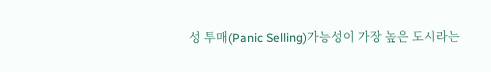성 투매(Panic Selling)가능성이 가장 높은 도시라는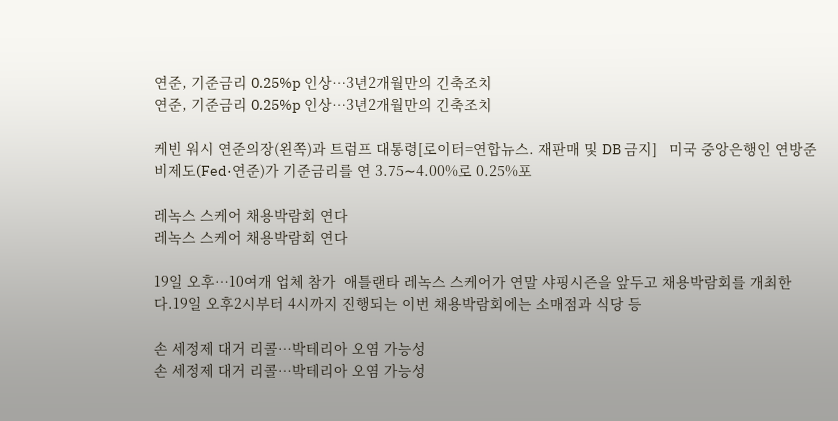연준, 기준금리 0.25%p 인상…3년2개월만의 긴축조치
연준, 기준금리 0.25%p 인상…3년2개월만의 긴축조치

케빈 워시 연준의장(왼쪽)과 트럼프 대통령[로이터=연합뉴스. 재판매 및 DB 금지]   미국 중앙은행인 연방준비제도(Fed·연준)가 기준금리를 연 3.75∼4.00%로 0.25%포

레녹스 스케어 채용박람회 연다
레녹스 스케어 채용박람회 연다

19일 오후…10여개 업체 참가  애틀랜타 레녹스 스케어가 연말 샤핑시즌을 앞두고 채용박람회를 개최한다.19일 오후2시부터 4시까지 진행되는 이번 채용박람회에는 소매점과 식당 등

손 세정제 대거 리콜…박테리아 오염 가능성
손 세정제 대거 리콜…박테리아 오염 가능성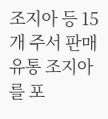조지아 등 15개 주서 판매 유통 조지아를 포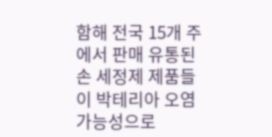함해 전국 15개 주에서 판매 유통된 손 세정제 제품들이 박테리아 오염 가능성으로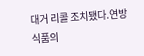대거 리콜 조치됐다.연방식품의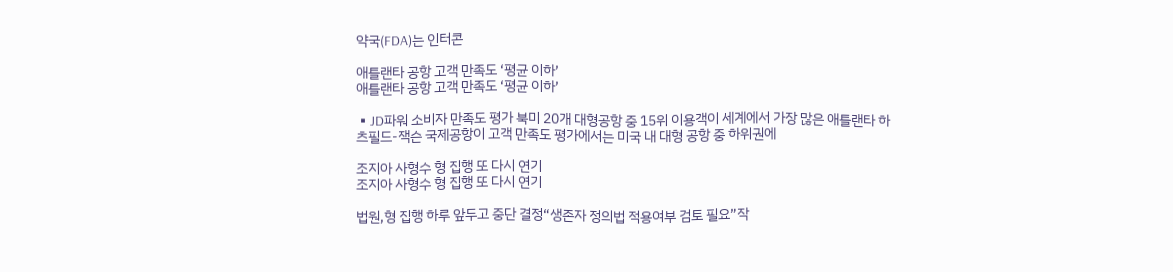약국(FDA)는 인터콘

애틀랜타 공항 고객 만족도 ‘평균 이하’
애틀랜타 공항 고객 만족도 ‘평균 이하’

▪JD파워 소비자 만족도 평가 북미 20개 대형공항 중 15위 이용객이 세계에서 가장 많은 애틀랜타 하츠필드-잭슨 국제공항이 고객 만족도 평가에서는 미국 내 대형 공항 중 하위권에

조지아 사형수 형 집행 또 다시 연기
조지아 사형수 형 집행 또 다시 연기

법원,형 집행 하루 앞두고 중단 결정“생존자 정의법 적용여부 검토 필요”작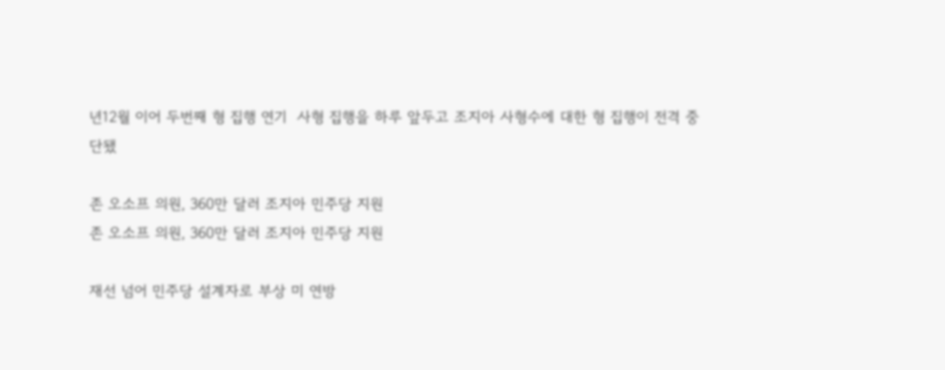년12월 이어 두번째 형 집행 연기  사형 집행을 하루 앞두고 조지아 사형수에 대한 형 집행이 전격 중단됐

존 오소프 의원, 360만 달러 조지아 민주당 지원
존 오소프 의원, 360만 달러 조지아 민주당 지원

재선 넘어 민주당 설계자로 부상 미 연방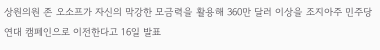상원의원 존 오소프가 자신의 막강한 모금력을 활용해 360만 달러 이상을 조지아주 민주당 연대 캠페인으로 이전한다고 16일 발표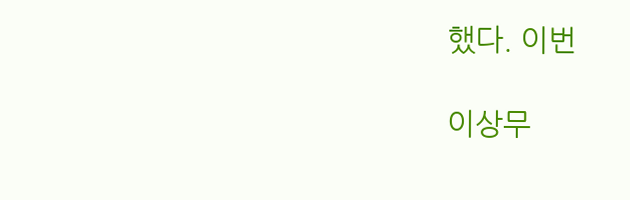했다. 이번

이상무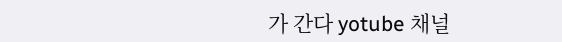가 간다 yotube 채널